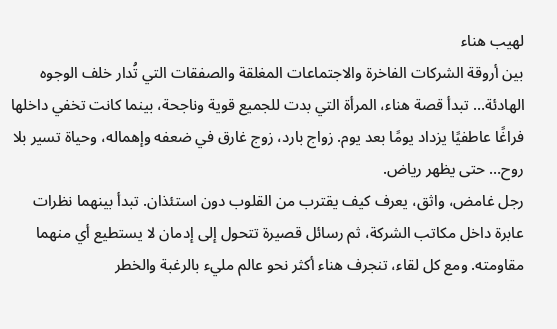لهيب هناء
بين أروقة الشركات الفاخرة والاجتماعات المغلقة والصفقات التي تُدار خلف الوجوه الهادئة… تبدأ قصة هناء، المرأة التي بدت للجميع قوية وناجحة، بينما كانت تخفي داخلها فراغًا عاطفيًا يزداد يومًا بعد يوم. زواج بارد، زوج غارق في ضعفه وإهماله، وحياة تسير بلا روح… حتى يظهر رياض.
رجل غامض، واثق، يعرف كيف يقترب من القلوب دون استئذان. تبدأ بينهما نظرات عابرة داخل مكاتب الشركة، ثم رسائل قصيرة تتحول إلى إدمان لا يستطيع أي منهما مقاومته. ومع كل لقاء، تنجرف هناء أكثر نحو عالم مليء بالرغبة والخطر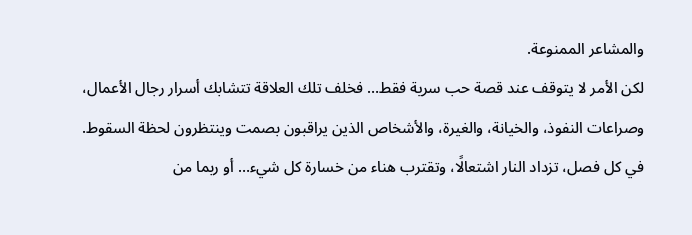والمشاعر الممنوعة.
لكن الأمر لا يتوقف عند قصة حب سرية فقط… فخلف تلك العلاقة تتشابك أسرار رجال الأعمال، وصراعات النفوذ، والخيانة، والغيرة، والأشخاص الذين يراقبون بصمت وينتظرون لحظة السقوط.
في كل فصل، تزداد النار اشتعالًا، وتقترب هناء من خسارة كل شيء… أو ربما من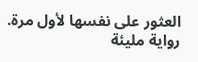العثور على نفسها لأول مرة.
رواية مليئة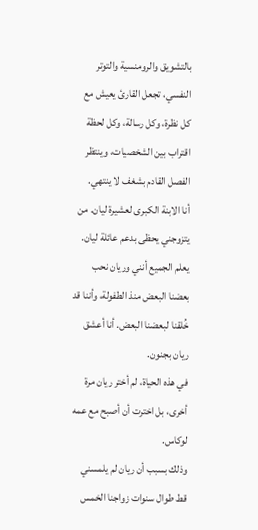بالتشويق والرومنسية والتوتر النفسي، تجعل القارئ يعيش مع كل نظرة، وكل رسالة، وكل لحظة اقتراب بين الشخصيات، وينتظر الفصل القادم بشغف لا ينتهي.
أنا الابنة الكبرى لعشيرة ليان. من يتزوجني يحظى بدعم عائلة ليان.
يعلم الجميع أنني وريان نحب بعضنا البعض منذ الطفولة، وأننا قد خُلقنا لبعضنا البعض. أنا أعشق ريان بجنون.
في هذه الحياة، لم أختر ريان مرة أخرى، بل اخترت أن أصبح مع عمه لوكاس.
وذلك بسبب أن ريان لم يلمسني قط طوال سنوات زواجنا الخمس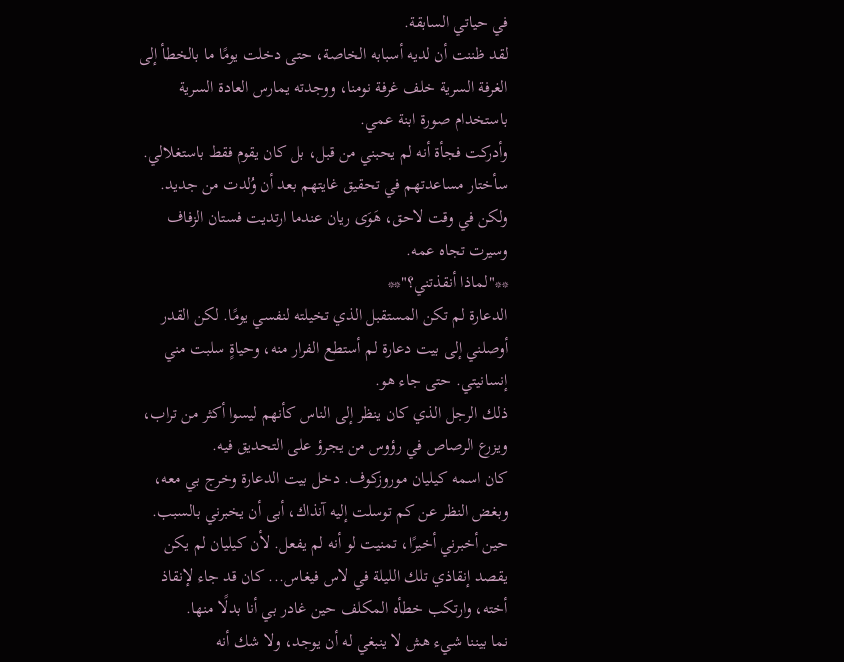في حياتي السابقة.
لقد ظننت أن لديه أسبابه الخاصة، حتى دخلت يومًا ما بالخطأ إلى الغرفة السرية خلف غرفة نومنا، ووجدته يمارس العادة السرية باستخدام صورة ابنة عمي.
وأدركت فجأة أنه لم يحبني من قبل، بل كان يقوم فقط باستغلالي.
سأختار مساعدتهم في تحقيق غايتهم بعد أن وُلدت من جديد.
ولكن في وقت لاحق، هَوَى ريان عندما ارتديت فستان الزفاف وسيرت تجاه عمه.
**"لماذا أنقذتني؟"**
الدعارة لم تكن المستقبل الذي تخيلته لنفسي يومًا. لكن القدر أوصلني إلى بيت دعارة لم أستطع الفرار منه، وحياةٍ سلبت مني إنسانيتي. حتى جاء هو.
ذلك الرجل الذي كان ينظر إلى الناس كأنهم ليسوا أكثر من تراب، ويزرع الرصاص في رؤوس من يجرؤ على التحديق فيه.
كان اسمه كيليان موروزكوف. دخل بيت الدعارة وخرج بي معه، وبغض النظر عن كم توسلت إليه آنذاك، أبى أن يخبرني بالسبب.
حين أخبرني أخيرًا، تمنيت لو أنه لم يفعل. لأن كيليان لم يكن يقصد إنقاذي تلك الليلة في لاس فيغاس... كان قد جاء لإنقاذ أخته، وارتكب خطأه المكلف حين غادر بي أنا بدلًا منها.
نما بيننا شيء هش لا ينبغي له أن يوجد، ولا شك أنه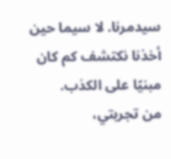سيدمرنا. لا سيما حين أخذنا نكتشف كم كان مبنيًا على الكذب.
من تجربتي،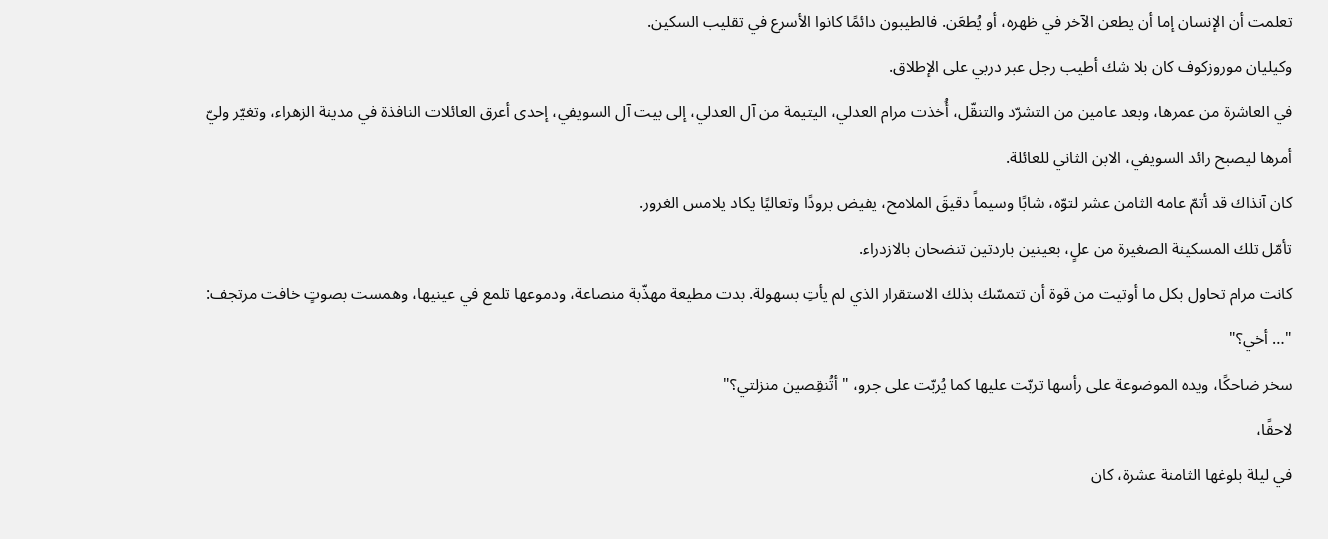تعلمت أن الإنسان إما أن يطعن الآخر في ظهره، أو يُطعَن. فالطيبون دائمًا كانوا الأسرع في تقليب السكين.
وكيليان موروزكوف كان بلا شك أطيب رجل عبر دربي على الإطلاق.
في العاشرة من عمرها، وبعد عامين من التشرّد والتنقّل، أُخذت مرام العدلي، اليتيمة من آل العدلي، إلى بيت آل السويفي، إحدى أعرق العائلات النافذة في مدينة الزهراء، وتغيّر وليّ أمرها ليصبح رائد السويفي، الابن الثاني للعائلة.
كان آنذاك قد أتمّ عامه الثامن عشر لتوّه، شابًا وسيماً دقيقَ الملامح، يفيض برودًا وتعاليًا يكاد يلامس الغرور.
تأمّل تلك المسكينة الصغيرة من علٍ، بعينين باردتين تنضحان بالازدراء.
كانت مرام تحاول بكل ما أوتيت من قوة أن تتمسّك بذلك الاستقرار الذي لم يأتِ بسهولة. بدت مطيعة مهذّبة منصاعة، ودموعها تلمع في عينيها، وهمست بصوتٍ خافت مرتجف: "… أخي؟"
سخر ضاحكًا، ويده الموضوعة على رأسها تربّت عليها كما يُربّت على جرو، "أتُنقِصين منزلتي؟"
لاحقًا،
في ليلة بلوغها الثامنة عشرة، كان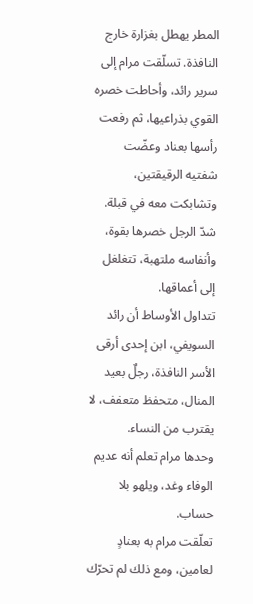المطر يهطل بغزارة خارج النافذة. تسلّقت مرام إلى سرير رائد، وأحاطت خصره القوي بذراعيها، ثم رفعت رأسها بعناد وعضّت شفتيه الرقيقتين، وتشابكت معه في قبلة.
شدّ الرجل خصرها بقوة، وأنفاسه ملتهبة، تتغلغل إلى أعماقها.
تتداول الأوساط أن رائد السويفي، ابن إحدى أرقى الأسر النافذة، رجلٌ بعيد المنال، متحفظ متعفف، لا يقترب من النساء.
وحدها مرام تعلم أنه عديم الوفاء وغد، ويلهو بلا حساب.
تعلّقت مرام به بعنادٍ لعامين، ومع ذلك لم تحرّك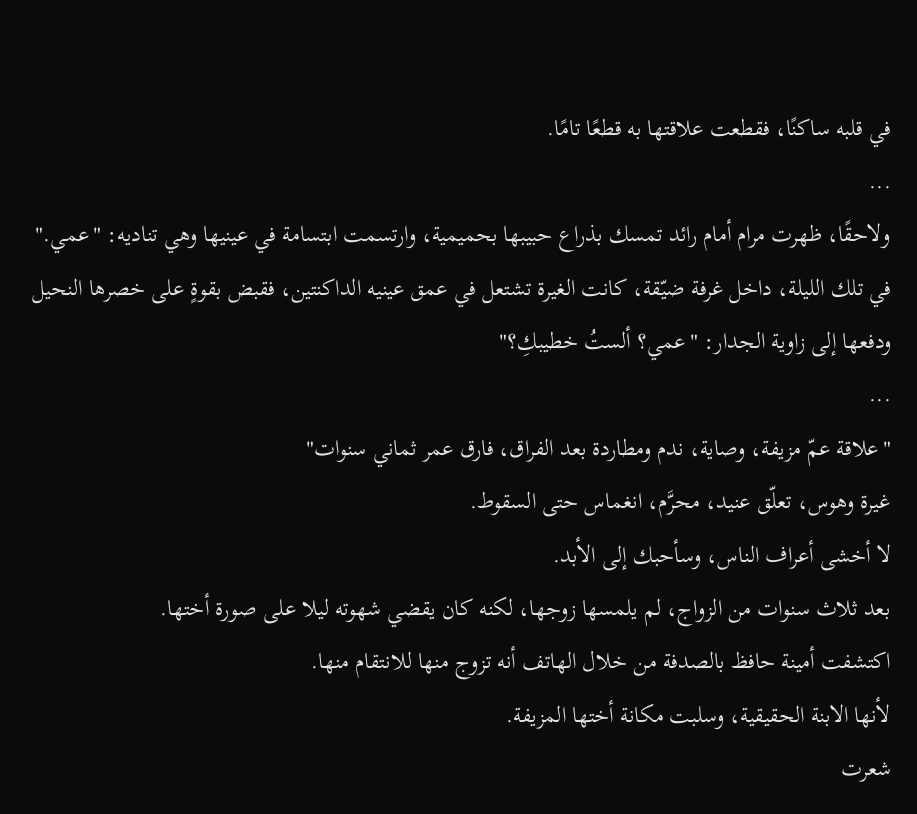في قلبه ساكنًا، فقطعت علاقتها به قطعًا تامًا.
...
ولاحقًا، ظهرت مرام أمام رائد تمسك بذراع حبيبها بحميمية، وارتسمت ابتسامة في عينيها وهي تناديه: "عمي."
في تلك الليلة، داخل غرفة ضيّقة، كانت الغيرة تشتعل في عمق عينيه الداكنتين، فقبض بقوةٍ على خصرها النحيل ودفعها إلى زاوية الجدار: "عمي؟ ألستُ خطيبكِ؟"
...
"علاقة عمّ مزيفة، وصاية، ندم ومطاردة بعد الفراق، فارق عمر ثماني سنوات"
غيرة وهوس، تعلّق عنيد، محرَّم، انغماس حتى السقوط.
لا أخشى أعراف الناس، وسأحبك إلى الأبد.
بعد ثلاث سنوات من الزواج، لم يلمسها زوجها، لكنه كان يقضي شهوته ليلا على صورة أختها.
اكتشفت أمينة حافظ بالصدفة من خلال الهاتف أنه تزوج منها للانتقام منها.
لأنها الابنة الحقيقية، وسلبت مكانة أختها المزيفة.
شعرت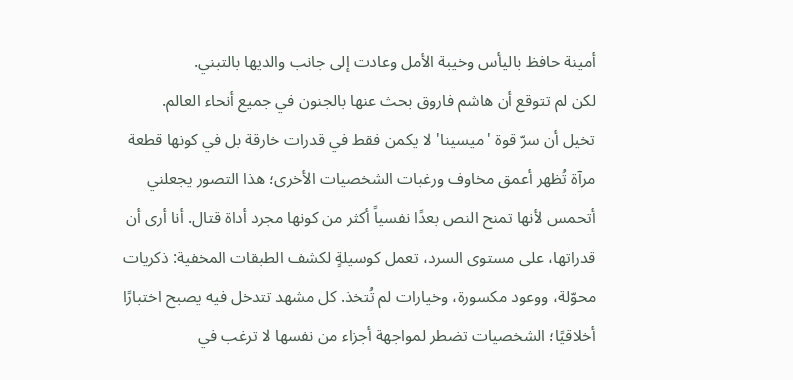أمينة حافظ باليأس وخيبة الأمل وعادت إلى جانب والديها بالتبني.
لكن لم تتوقع أن هاشم فاروق بحث عنها بالجنون في جميع أنحاء العالم.
تخيل أن سرّ قوة 'ميسينا' لا يكمن فقط في قدرات خارقة بل في كونها قطعة مرآة تُظهر أعمق مخاوف ورغبات الشخصيات الأخرى؛ هذا التصور يجعلني أتحمس لأنها تمنح النص بعدًا نفسياً أكثر من كونها مجرد أداة قتال. أنا أرى أن قدراتها، على مستوى السرد، تعمل كوسيلةٍ لكشف الطبقات المخفية: ذكريات محوّلة، ووعود مكسورة، وخيارات لم تُتخذ. كل مشهد تتدخل فيه يصبح اختبارًا أخلاقيًا؛ الشخصيات تضطر لمواجهة أجزاء من نفسها لا ترغب في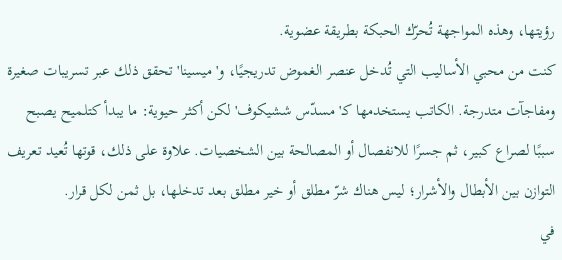رؤيتها، وهذه المواجهة تُحرّك الحبكة بطريقة عضوية.
كنت من محبي الأساليب التي تُدخل عنصر الغموض تدريجيًا، و'ميسينا' تحقق ذلك عبر تسريبات صغيرة ومفاجآت متدرجة. الكاتب يستخدمها كـ'مسدّس ششيكوف' لكن أكثر حيوية: ما يبدأ كتلميح يصبح سببًا لصراع كبير، ثم جسرًا للانفصال أو المصالحة بين الشخصيات. علاوة على ذلك، قوتها تُعيد تعريف التوازن بين الأبطال والأشرار؛ ليس هناك شرّ مطلق أو خير مطلق بعد تدخلها، بل ثمن لكل قرار.
في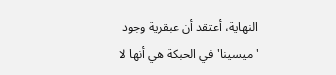النهاية، أعتقد أن عبقرية وجود 'ميسينا' في الحبكة هي أنها لا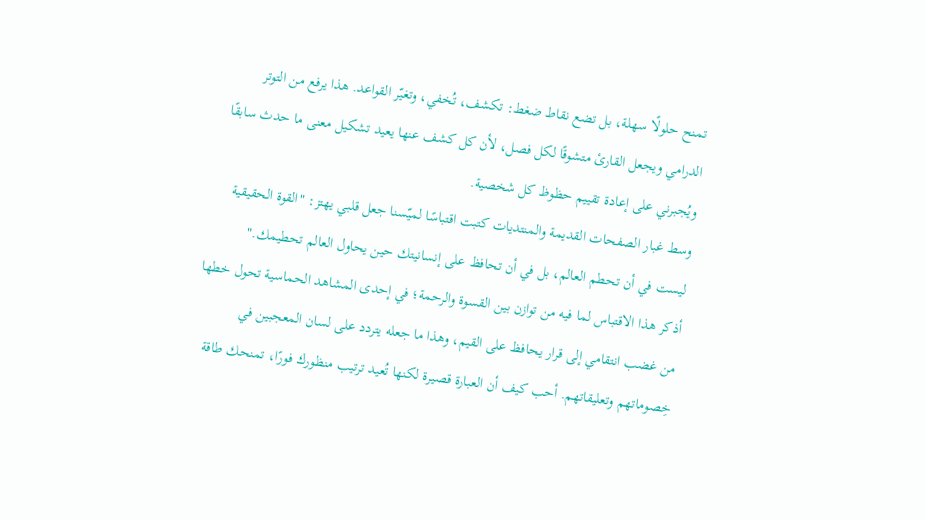تمنح حلولًا سهلة، بل تضع نقاط ضغط: تكشف، تُخفي، وتغيّر القواعد. هذا يرفع من التوتر الدرامي ويجعل القارئ متشوقًا لكل فصل، لأن كل كشف عنها يعيد تشكيل معنى ما حدث سابقًا ويُجبرني على إعادة تقييم حظوظ كل شخصية.
وسط غبار الصفحات القديمة والمنتديات كتبت اقتباسًا لميّسنا جعل قلبي يهتز: "القوة الحقيقية ليست في أن تحطم العالم، بل في أن تحافظ على إنسانيتك حين يحاول العالم تحطيمك."
أذكر هذا الاقتباس لما فيه من توازن بين القسوة والرحمة؛ في إحدى المشاهد الحماسية تحول خطها من غضب انتقامي إلى قرار يحافظ على القيم، وهذا ما جعله يتردد على لسان المعجبين في خِصوماتهم وتعليقاتهم. أحب كيف أن العبارة قصيرة لكنها تُعيد ترتيب منظورك فورًا، تمنحك طاقة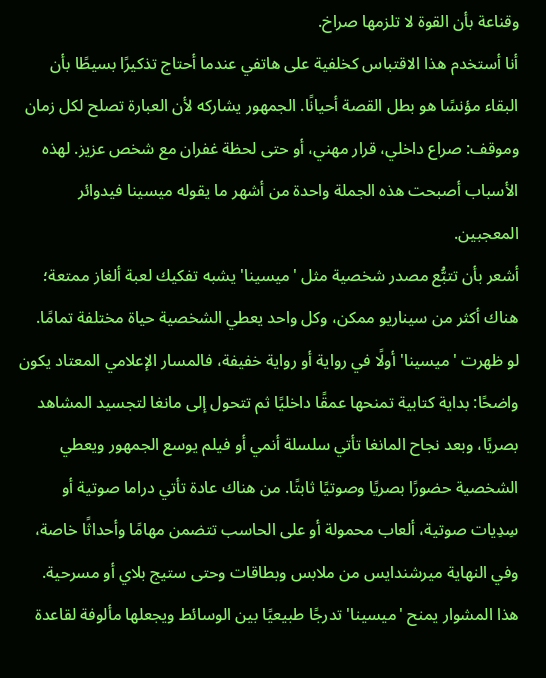وقناعة بأن القوة لا تلزمها صراخ.
أنا أستخدم هذا الاقتباس كخلفية على هاتفي عندما أحتاج تذكيرًا بسيطًا بأن البقاء مؤنسًا هو بطل القصة أحيانًا. الجمهور يشاركه لأن العبارة تصلح لكل زمان وموقف: صراع داخلي، قرار مهني، أو حتى لحظة غفران مع شخص عزيز. لهذه الأسباب أصبحت هذه الجملة واحدة من أشهر ما يقوله ميسينا فيدوائر المعجبين.
أشعر بأن تتبُّع مصدر شخصية مثل 'ميسينا' يشبه تفكيك لعبة ألغاز ممتعة؛ هناك أكثر من سيناريو ممكن، وكل واحد يعطي الشخصية حياة مختلفة تمامًا.
لو ظهرت 'ميسينا' أولًا في رواية أو رواية خفيفة، فالمسار الإعلامي المعتاد يكون واضحًا: بداية كتابية تمنحها عمقًا داخليًا ثم تتحول إلى مانغا لتجسيد المشاهد بصريًا، وبعد نجاح المانغا تأتي سلسلة أنمي أو فيلم يوسع الجمهور ويعطي الشخصية حضورًا بصريًا وصوتيًا ثابتًا. من هناك عادة تأتي دراما صوتية أو سِدِيات صوتية، ألعاب محمولة أو على الحاسب تتضمن مهامًا وأحداثًا خاصة، وفي النهاية ميرشندايس من ملابس وبطاقات وحتى ستيج بلاي أو مسرحية. هذا المشوار يمنح 'ميسينا' تدرجًا طبيعيًا بين الوسائط ويجعلها مألوفة لقاعدة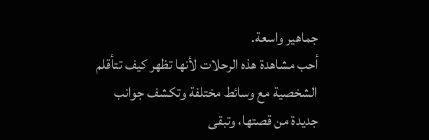جماهير واسعة.
أحب مشاهدة هذه الرحلات لأنها تظهر كيف تتأقلم الشخصية مع وسائط مختلفة وتكشف جوانب جديدة من قصتها، وتبقى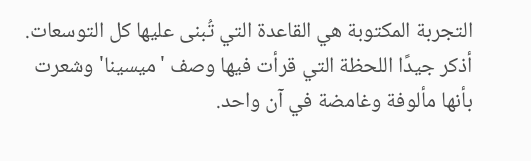التجربة المكتوبة هي القاعدة التي تُبنى عليها كل التوسعات.
أذكر جيدًا اللحظة التي قرأت فيها وصف 'ميسينا' وشعرت بأنها مألوفة وغامضة في آن واحد.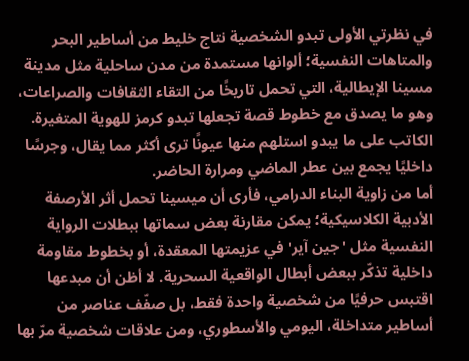في نظرتي الأولى تبدو الشخصية نتاج خليط من أساطير البحر والمتاهات النفسية؛ ألوانها مستمدة من مدن ساحلية مثل مدينة مسينا الإيطالية، التي تحمل تاريخًا من التقاء الثقافات والصراعات، وهو ما يصدق مع خطوط قصة تجعلها تبدو كرمز للهوية المتغيرة. الكاتب على ما يبدو استلهم منها عيونًا ترى أكثر مما يقال، وجرسًا داخليًا يجمع بين عطر الماضي ومرارة الحاضر.
أما من زاوية البناء الدرامي، فأرى أن ميسينا تحمل أثر الأرصفة الأدبية الكلاسيكية؛ يمكن مقارنة بعض سماتها ببطلات الرواية النفسية مثل 'جين آير' في عزيمتها المعقدة، أو بخطوط مقاومة داخلية تذكّر ببعض أبطال الواقعية السحرية. لا أظن أن مبدعها اقتبس حرفيًا من شخصية واحدة فقط، بل صفّف عناصر من أساطير متداخلة، اليومي والأسطوري، ومن علاقات شخصية مرّ بها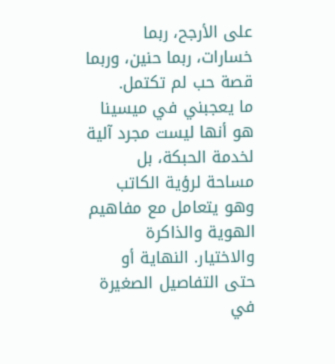على الأرجح، ربما خسارات، ربما حنين، وربما قصة حب لم تكتمل.
ما يعجبني في ميسينا هو أنها ليست مجرد آلية لخدمة الحبكة، بل مساحة لرؤية الكاتب وهو يتعامل مع مفاهيم الهوية والذاكرة والاختيار. النهاية أو حتى التفاصيل الصغيرة في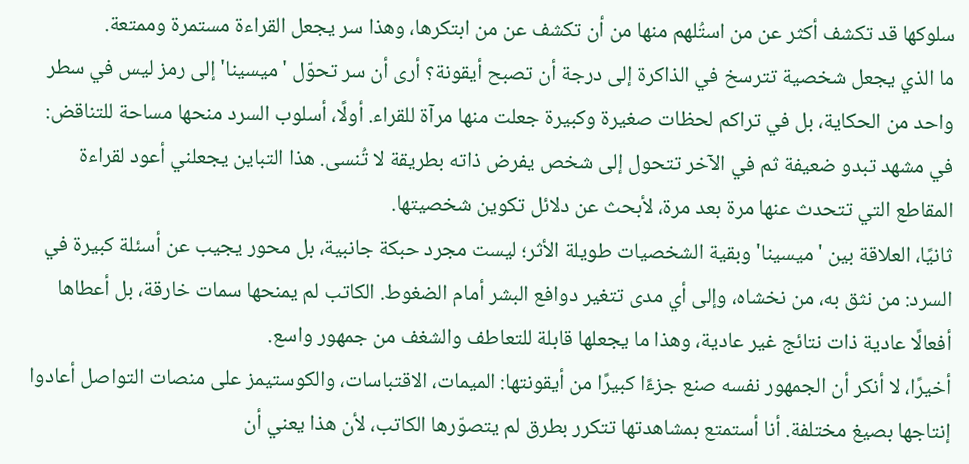سلوكها قد تكشف أكثر عن من استُلهم منها من أن تكشف عن من ابتكرها، وهذا سر يجعل القراءة مستمرة وممتعة.
ما الذي يجعل شخصية تترسخ في الذاكرة إلى درجة أن تصبح أيقونة؟ أرى أن سر تحوّل 'ميسينا' إلى رمز ليس في سطر واحد من الحكاية، بل في تراكم لحظات صغيرة وكبيرة جعلت منها مرآة للقراء. أولًا، أسلوب السرد منحها مساحة للتناقض: في مشهد تبدو ضعيفة ثم في الآخر تتحول إلى شخص يفرض ذاته بطريقة لا تُنسى. هذا التباين يجعلني أعود لقراءة المقاطع التي تتحدث عنها مرة بعد مرة، لأبحث عن دلائل تكوين شخصيتها.
ثانيًا، العلاقة بين 'ميسينا' وبقية الشخصيات طويلة الأثر؛ ليست مجرد حبكة جانبية، بل محور يجيب عن أسئلة كبيرة في السرد: من نثق به، من نخشاه، وإلى أي مدى تتغير دوافع البشر أمام الضغوط. الكاتب لم يمنحها سمات خارقة، بل أعطاها أفعالًا عادية ذات نتائج غير عادية، وهذا ما يجعلها قابلة للتعاطف والشغف من جمهور واسع.
أخيرًا، لا أنكر أن الجمهور نفسه صنع جزءًا كبيرًا من أيقونتها: الميمات، الاقتباسات، والكوستيمز على منصات التواصل أعادوا إنتاجها بصيغ مختلفة. أنا أستمتع بمشاهدتها تتكرر بطرق لم يتصوّرها الكاتب، لأن هذا يعني أن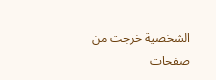الشخصية خرجت من صفحات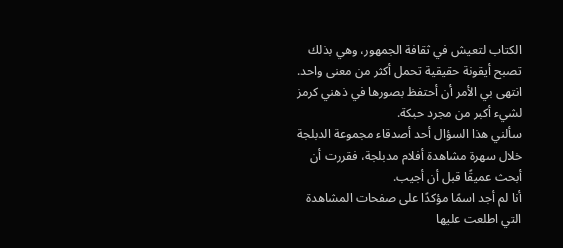الكتاب لتعيش في ثقافة الجمهور، وهي بذلك تصبح أيقونة حقيقية تحمل أكثر من معنى واحد. انتهى بي الأمر أن أحتفظ بصورها في ذهني كرمز لشيء أكبر من مجرد حبكة.
سألني هذا السؤال أحد أصدقاء مجموعة الدبلجة خلال سهرة مشاهدة أفلام مدبلجة، فقررت أن أبحث عميقًا قبل أن أجيب.
أنا لم أجد اسمًا مؤكدًا على صفحات المشاهدة التي اطلعت عليها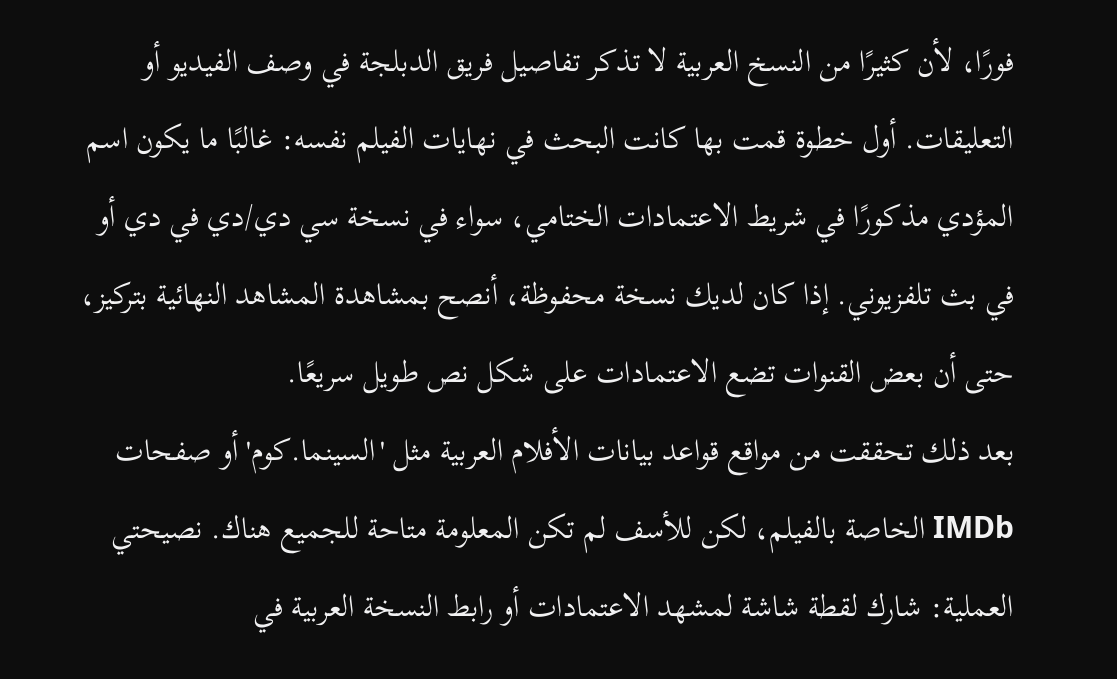فورًا، لأن كثيرًا من النسخ العربية لا تذكر تفاصيل فريق الدبلجة في وصف الفيديو أو التعليقات. أول خطوة قمت بها كانت البحث في نهايات الفيلم نفسه: غالبًا ما يكون اسم المؤدي مذكورًا في شريط الاعتمادات الختامي، سواء في نسخة سي دي/دي في دي أو في بث تلفزيوني. إذا كان لديك نسخة محفوظة، أنصح بمشاهدة المشاهد النهائية بتركيز، حتى أن بعض القنوات تضع الاعتمادات على شكل نص طويل سريعًا.
بعد ذلك تحققت من مواقع قواعد بيانات الأفلام العربية مثل 'السينما.كوم' أو صفحات IMDb الخاصة بالفيلم، لكن للأسف لم تكن المعلومة متاحة للجميع هناك. نصيحتي العملية: شارك لقطة شاشة لمشهد الاعتمادات أو رابط النسخة العربية في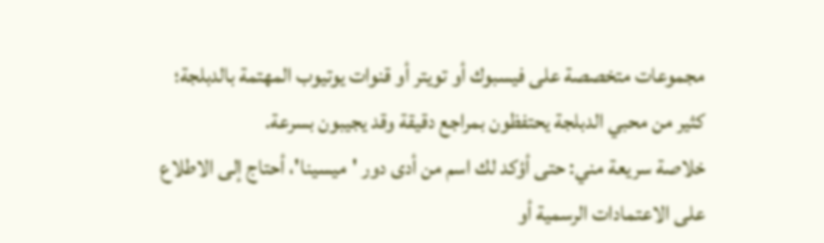مجموعات متخصصة على فيسبوك أو تويتر أو قنوات يوتيوب المهتمة بالدبلجة؛ كثير من محبي الدبلجة يحتفظون بمراجع دقيقة وقد يجيبون بسرعة.
خلاصة سريعة مني: حتى أؤكد لك اسم من أدى دور 'ميسينا'، أحتاج إلى الاطلاع على الاعتمادات الرسمية أو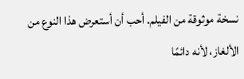نسخة موثوقة من الفيلم. أحب أن أستعرض هذا النوع من الألغاز، لأنه دائمًا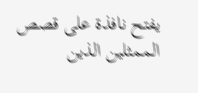يفتح نافذة على قصص الممثلين الذين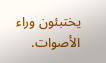يختبئون وراء الأصوات.